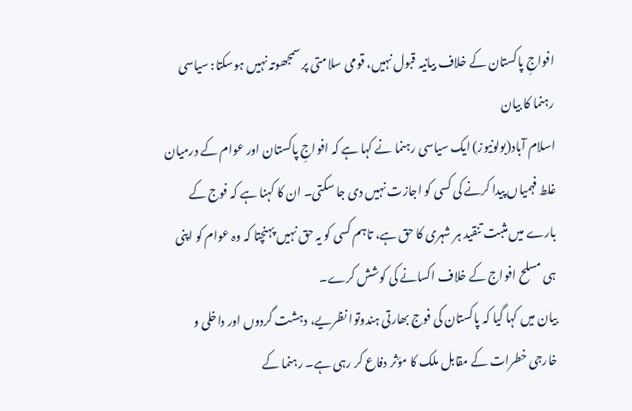افواجِ پاکستان کے خلاف بیانیہ قبول نہیں، قومی سلامتی پر سمجھوتہ نہیں ہوسکتا: سیاسی رہنما کا بیان
اسلام آباد(بولونیوز) ایک سیاسی رہنما نے کہا ہے کہ افواجِ پاکستان اور عوام کے درمیان غلط فہمیاں پیدا کرنے کی کسی کو اجازت نہیں دی جا سکتی۔ ان کا کہنا ہے کہ فوج کے بارے میں مثبت تنقید ہر شہری کا حق ہے، تاہم کسی کو یہ حق نہیں پہنچتا کہ وہ عوام کو اپنی ہی مسلح افواج کے خلاف اکسانے کی کوشش کرے۔
بیان میں کہا گیا کہ پاکستان کی فوج بھارتی ہندوتوا نظریے، دہشت گردوں اور داخلی و خارجی خطرات کے مقابل ملک کا مؤثر دفاع کر رہی ہے۔ رہنما کے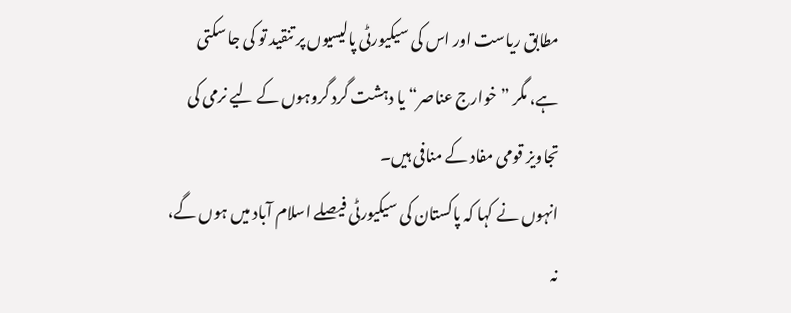مطابق ریاست اور اس کی سیکیورٹی پالیسیوں پر تنقید تو کی جا سکتی ہے، مگر ”خوارج عناصر“ یا دہشت گرد گروہوں کے لیے نرمی کی تجاویز قومی مفاد کے منافی ہیں۔
انہوں نے کہا کہ پاکستان کی سیکیورٹی فیصلے اسلام آباد میں ہوں گے، نہ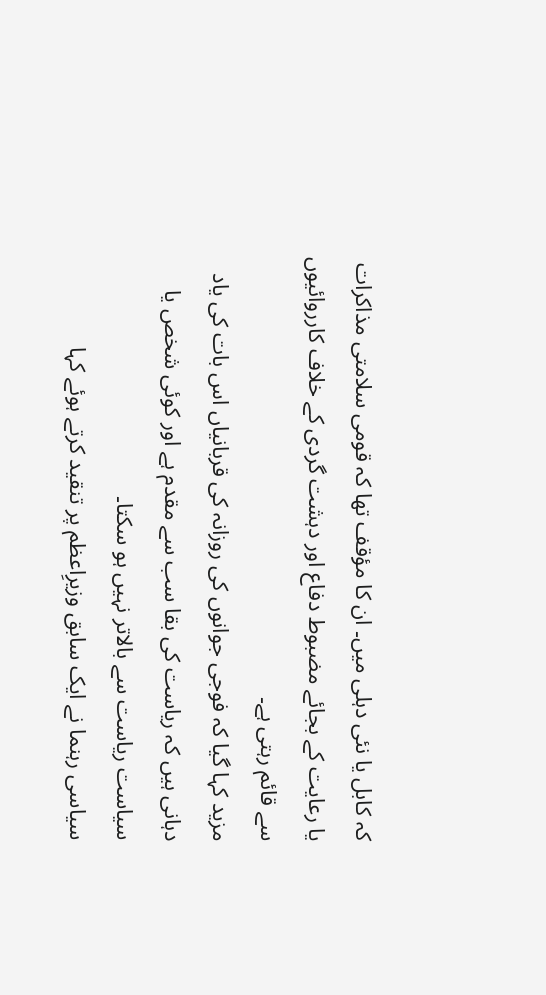کہ کابل یا نئی دہلی میں۔ ان کا مؤقف تھا کہ قومی سلامتی مذاکرات یا رعایت کے بجائے مضبوط دفاع اور دہشت گردی کے خلاف کارروائیوں سے قائم رہتی ہے۔
مزید کہا گیا کہ فوجی جوانوں کی روزانہ کی قربانیاں اس بات کی یاد دہانی ہیں کہ ریاست کی بقا سب سے مقدم ہے اور کوئی شخص یا سیاست ریاست سے بالاتر نہیں ہو سکتا۔
سیاسی رہنما نے ایک سابق وزیرِاعظم پر تنقید کرتے ہوئے کہا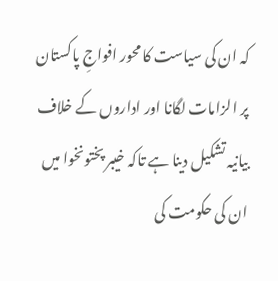کہ ان کی سیاست کا محور افواجِ پاکستان پر الزامات لگانا اور اداروں کے خلاف بیانیہ تشکیل دینا ہے تاکہ خیبر پختونخوا میں ان کی حکومت کی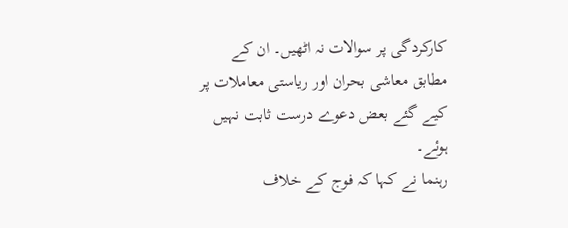کارکردگی پر سوالات نہ اٹھیں۔ ان کے مطابق معاشی بحران اور ریاستی معاملات پر کیے گئے بعض دعوے درست ثابت نہیں ہوئے۔
رہنما نے کہا کہ فوج کے خلاف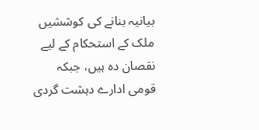بیانیہ بنانے کی کوششیں ملک کے استحکام کے لیے نقصان دہ ہیں، جبکہ قومی ادارے دہشت گردی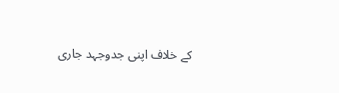کے خلاف اپنی جدوجہد جاری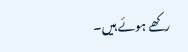رکھے ہوئے ہیں۔